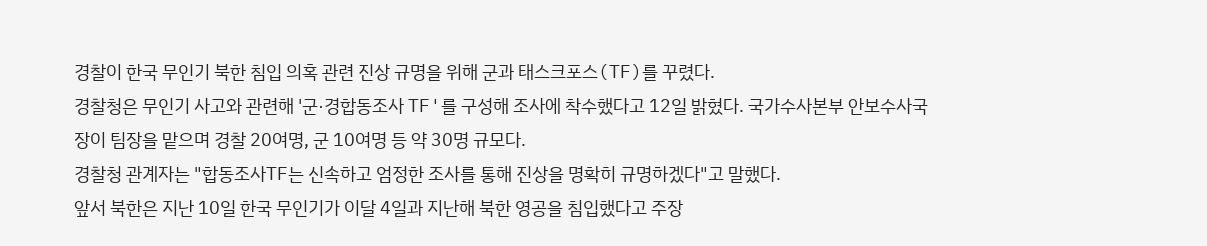경찰이 한국 무인기 북한 침입 의혹 관련 진상 규명을 위해 군과 태스크포스(TF)를 꾸렸다.
경찰청은 무인기 사고와 관련해 '군·경합동조사 TF'를 구성해 조사에 착수했다고 12일 밝혔다. 국가수사본부 안보수사국장이 팀장을 맡으며 경찰 20여명, 군 10여명 등 약 30명 규모다.
경찰청 관계자는 "합동조사TF는 신속하고 엄정한 조사를 통해 진상을 명확히 규명하겠다"고 말했다.
앞서 북한은 지난 10일 한국 무인기가 이달 4일과 지난해 북한 영공을 침입했다고 주장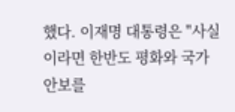했다. 이재명 대통령은 "사실이라면 한반도 평화와 국가 안보를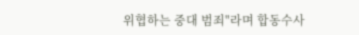위협하는 중대 범죄"라며 합동수사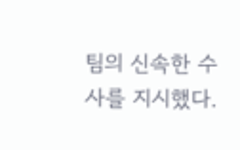팀의 신속한 수사를 지시했다.